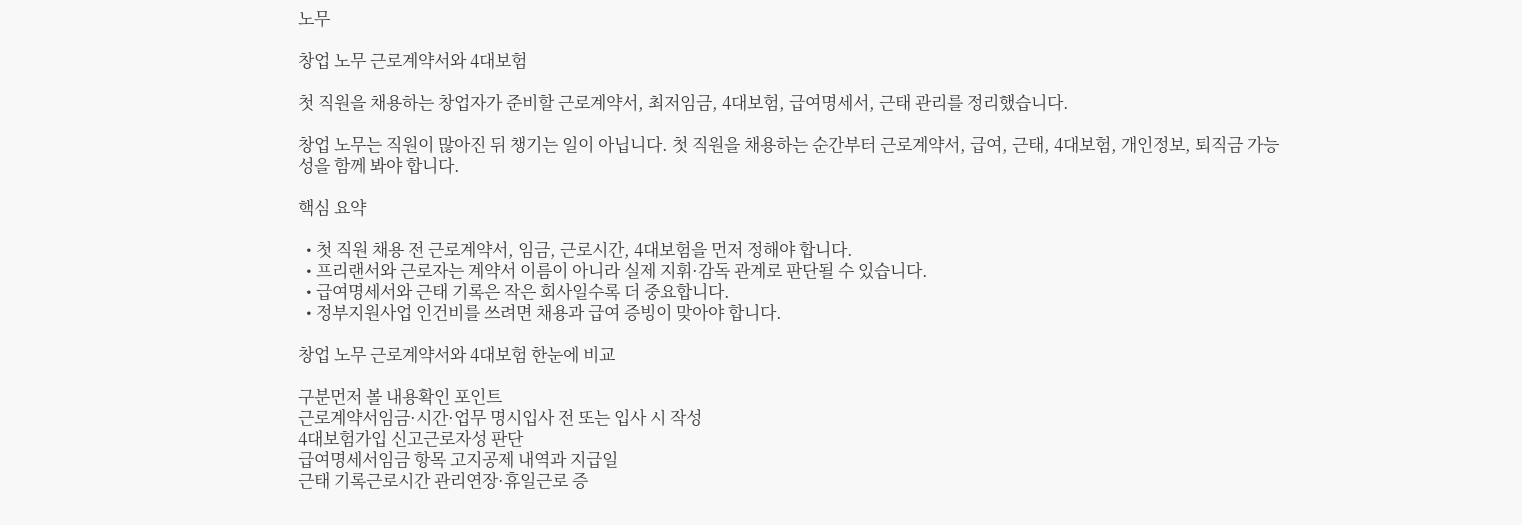노무

창업 노무 근로계약서와 4대보험

첫 직원을 채용하는 창업자가 준비할 근로계약서, 최저임금, 4대보험, 급여명세서, 근태 관리를 정리했습니다.

창업 노무는 직원이 많아진 뒤 챙기는 일이 아닙니다. 첫 직원을 채용하는 순간부터 근로계약서, 급여, 근태, 4대보험, 개인정보, 퇴직금 가능성을 함께 봐야 합니다.

핵심 요약

  • 첫 직원 채용 전 근로계약서, 임금, 근로시간, 4대보험을 먼저 정해야 합니다.
  • 프리랜서와 근로자는 계약서 이름이 아니라 실제 지휘·감독 관계로 판단될 수 있습니다.
  • 급여명세서와 근태 기록은 작은 회사일수록 더 중요합니다.
  • 정부지원사업 인건비를 쓰려면 채용과 급여 증빙이 맞아야 합니다.

창업 노무 근로계약서와 4대보험 한눈에 비교

구분먼저 볼 내용확인 포인트
근로계약서임금·시간·업무 명시입사 전 또는 입사 시 작성
4대보험가입 신고근로자성 판단
급여명세서임금 항목 고지공제 내역과 지급일
근태 기록근로시간 관리연장·휴일근로 증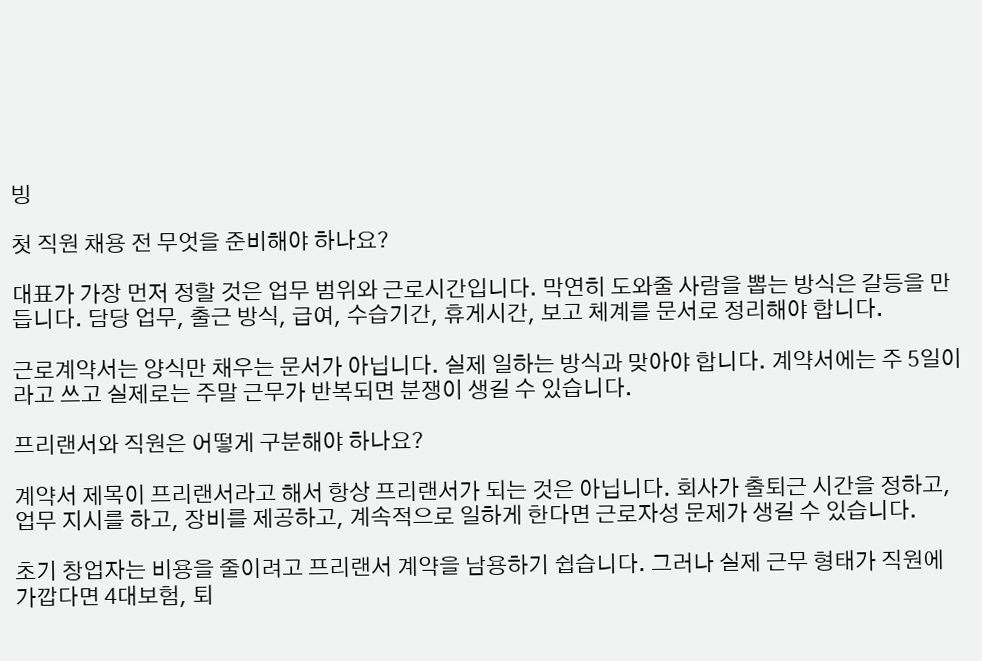빙

첫 직원 채용 전 무엇을 준비해야 하나요?

대표가 가장 먼저 정할 것은 업무 범위와 근로시간입니다. 막연히 도와줄 사람을 뽑는 방식은 갈등을 만듭니다. 담당 업무, 출근 방식, 급여, 수습기간, 휴게시간, 보고 체계를 문서로 정리해야 합니다.

근로계약서는 양식만 채우는 문서가 아닙니다. 실제 일하는 방식과 맞아야 합니다. 계약서에는 주 5일이라고 쓰고 실제로는 주말 근무가 반복되면 분쟁이 생길 수 있습니다.

프리랜서와 직원은 어떻게 구분해야 하나요?

계약서 제목이 프리랜서라고 해서 항상 프리랜서가 되는 것은 아닙니다. 회사가 출퇴근 시간을 정하고, 업무 지시를 하고, 장비를 제공하고, 계속적으로 일하게 한다면 근로자성 문제가 생길 수 있습니다.

초기 창업자는 비용을 줄이려고 프리랜서 계약을 남용하기 쉽습니다. 그러나 실제 근무 형태가 직원에 가깝다면 4대보험, 퇴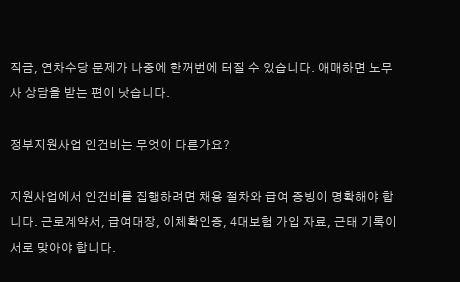직금, 연차수당 문제가 나중에 한꺼번에 터질 수 있습니다. 애매하면 노무사 상담을 받는 편이 낫습니다.

정부지원사업 인건비는 무엇이 다른가요?

지원사업에서 인건비를 집행하려면 채용 절차와 급여 증빙이 명확해야 합니다. 근로계약서, 급여대장, 이체확인증, 4대보험 가입 자료, 근태 기록이 서로 맞아야 합니다.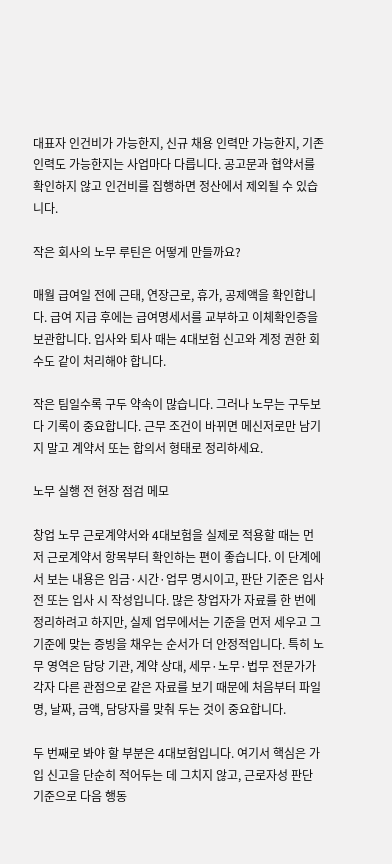대표자 인건비가 가능한지, 신규 채용 인력만 가능한지, 기존 인력도 가능한지는 사업마다 다릅니다. 공고문과 협약서를 확인하지 않고 인건비를 집행하면 정산에서 제외될 수 있습니다.

작은 회사의 노무 루틴은 어떻게 만들까요?

매월 급여일 전에 근태, 연장근로, 휴가, 공제액을 확인합니다. 급여 지급 후에는 급여명세서를 교부하고 이체확인증을 보관합니다. 입사와 퇴사 때는 4대보험 신고와 계정 권한 회수도 같이 처리해야 합니다.

작은 팀일수록 구두 약속이 많습니다. 그러나 노무는 구두보다 기록이 중요합니다. 근무 조건이 바뀌면 메신저로만 남기지 말고 계약서 또는 합의서 형태로 정리하세요.

노무 실행 전 현장 점검 메모

창업 노무 근로계약서와 4대보험을 실제로 적용할 때는 먼저 근로계약서 항목부터 확인하는 편이 좋습니다. 이 단계에서 보는 내용은 임금·시간·업무 명시이고, 판단 기준은 입사 전 또는 입사 시 작성입니다. 많은 창업자가 자료를 한 번에 정리하려고 하지만, 실제 업무에서는 기준을 먼저 세우고 그 기준에 맞는 증빙을 채우는 순서가 더 안정적입니다. 특히 노무 영역은 담당 기관, 계약 상대, 세무·노무·법무 전문가가 각자 다른 관점으로 같은 자료를 보기 때문에 처음부터 파일명, 날짜, 금액, 담당자를 맞춰 두는 것이 중요합니다.

두 번째로 봐야 할 부분은 4대보험입니다. 여기서 핵심은 가입 신고을 단순히 적어두는 데 그치지 않고, 근로자성 판단 기준으로 다음 행동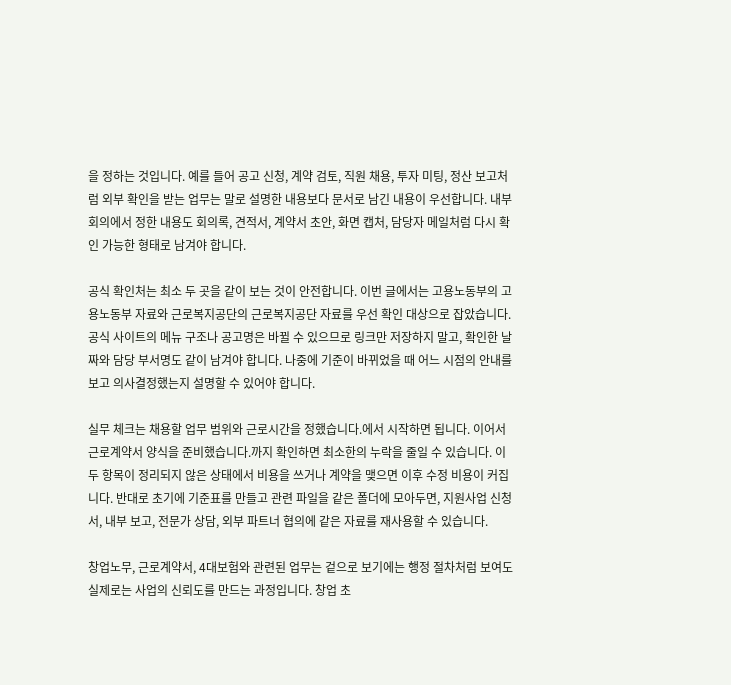을 정하는 것입니다. 예를 들어 공고 신청, 계약 검토, 직원 채용, 투자 미팅, 정산 보고처럼 외부 확인을 받는 업무는 말로 설명한 내용보다 문서로 남긴 내용이 우선합니다. 내부 회의에서 정한 내용도 회의록, 견적서, 계약서 초안, 화면 캡처, 담당자 메일처럼 다시 확인 가능한 형태로 남겨야 합니다.

공식 확인처는 최소 두 곳을 같이 보는 것이 안전합니다. 이번 글에서는 고용노동부의 고용노동부 자료와 근로복지공단의 근로복지공단 자료를 우선 확인 대상으로 잡았습니다. 공식 사이트의 메뉴 구조나 공고명은 바뀔 수 있으므로 링크만 저장하지 말고, 확인한 날짜와 담당 부서명도 같이 남겨야 합니다. 나중에 기준이 바뀌었을 때 어느 시점의 안내를 보고 의사결정했는지 설명할 수 있어야 합니다.

실무 체크는 채용할 업무 범위와 근로시간을 정했습니다.에서 시작하면 됩니다. 이어서 근로계약서 양식을 준비했습니다.까지 확인하면 최소한의 누락을 줄일 수 있습니다. 이 두 항목이 정리되지 않은 상태에서 비용을 쓰거나 계약을 맺으면 이후 수정 비용이 커집니다. 반대로 초기에 기준표를 만들고 관련 파일을 같은 폴더에 모아두면, 지원사업 신청서, 내부 보고, 전문가 상담, 외부 파트너 협의에 같은 자료를 재사용할 수 있습니다.

창업노무, 근로계약서, 4대보험와 관련된 업무는 겉으로 보기에는 행정 절차처럼 보여도 실제로는 사업의 신뢰도를 만드는 과정입니다. 창업 초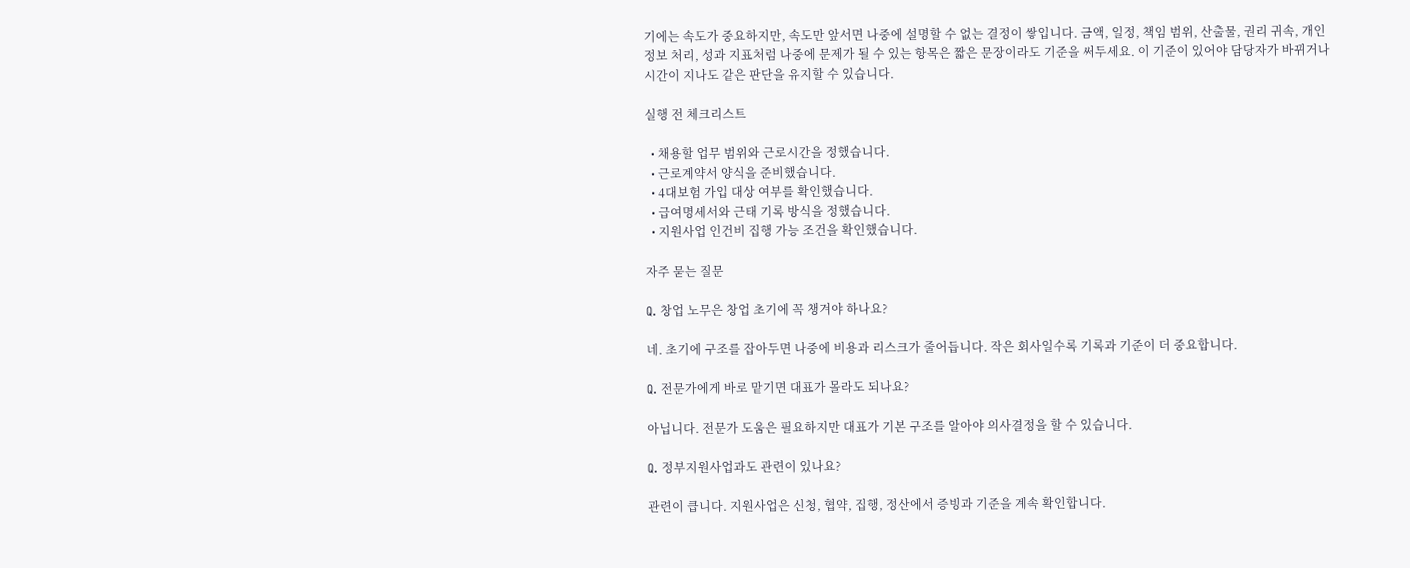기에는 속도가 중요하지만, 속도만 앞서면 나중에 설명할 수 없는 결정이 쌓입니다. 금액, 일정, 책임 범위, 산출물, 권리 귀속, 개인정보 처리, 성과 지표처럼 나중에 문제가 될 수 있는 항목은 짧은 문장이라도 기준을 써두세요. 이 기준이 있어야 담당자가 바뀌거나 시간이 지나도 같은 판단을 유지할 수 있습니다.

실행 전 체크리스트

  • 채용할 업무 범위와 근로시간을 정했습니다.
  • 근로계약서 양식을 준비했습니다.
  • 4대보험 가입 대상 여부를 확인했습니다.
  • 급여명세서와 근태 기록 방식을 정했습니다.
  • 지원사업 인건비 집행 가능 조건을 확인했습니다.

자주 묻는 질문

Q. 창업 노무은 창업 초기에 꼭 챙겨야 하나요?

네. 초기에 구조를 잡아두면 나중에 비용과 리스크가 줄어듭니다. 작은 회사일수록 기록과 기준이 더 중요합니다.

Q. 전문가에게 바로 맡기면 대표가 몰라도 되나요?

아닙니다. 전문가 도움은 필요하지만 대표가 기본 구조를 알아야 의사결정을 할 수 있습니다.

Q. 정부지원사업과도 관련이 있나요?

관련이 큽니다. 지원사업은 신청, 협약, 집행, 정산에서 증빙과 기준을 계속 확인합니다.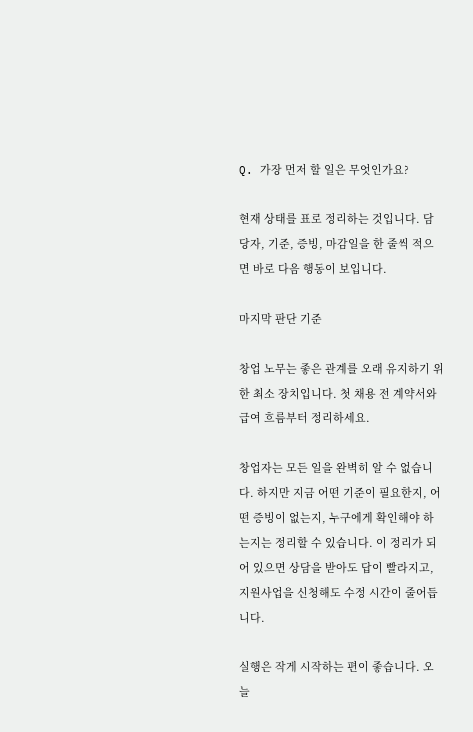Q. 가장 먼저 할 일은 무엇인가요?

현재 상태를 표로 정리하는 것입니다. 담당자, 기준, 증빙, 마감일을 한 줄씩 적으면 바로 다음 행동이 보입니다.

마지막 판단 기준

창업 노무는 좋은 관계를 오래 유지하기 위한 최소 장치입니다. 첫 채용 전 계약서와 급여 흐름부터 정리하세요.

창업자는 모든 일을 완벽히 알 수 없습니다. 하지만 지금 어떤 기준이 필요한지, 어떤 증빙이 없는지, 누구에게 확인해야 하는지는 정리할 수 있습니다. 이 정리가 되어 있으면 상담을 받아도 답이 빨라지고, 지원사업을 신청해도 수정 시간이 줄어듭니다.

실행은 작게 시작하는 편이 좋습니다. 오늘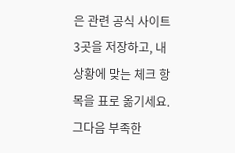은 관련 공식 사이트 3곳을 저장하고, 내 상황에 맞는 체크 항목을 표로 옮기세요. 그다음 부족한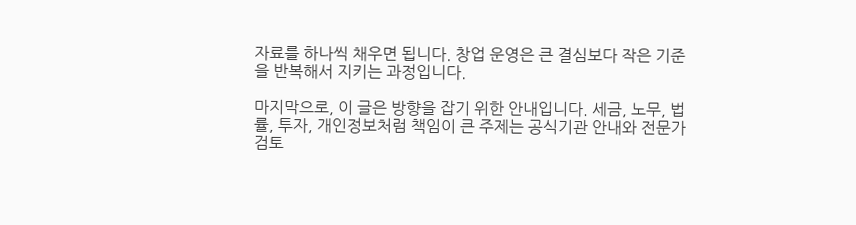자료를 하나씩 채우면 됩니다. 창업 운영은 큰 결심보다 작은 기준을 반복해서 지키는 과정입니다.

마지막으로, 이 글은 방향을 잡기 위한 안내입니다. 세금, 노무, 법률, 투자, 개인정보처럼 책임이 큰 주제는 공식기관 안내와 전문가 검토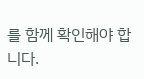를 함께 확인해야 합니다.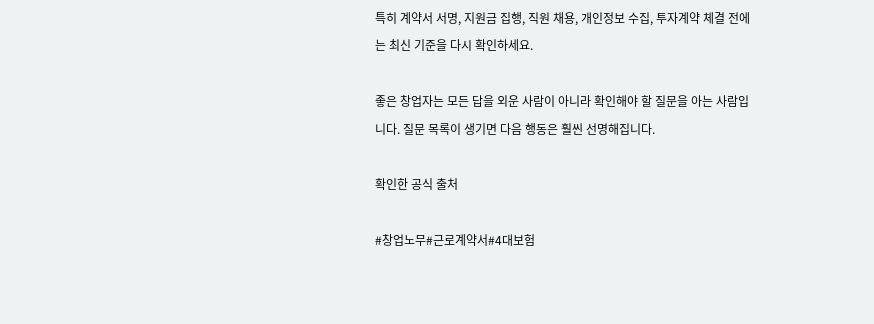특히 계약서 서명, 지원금 집행, 직원 채용, 개인정보 수집, 투자계약 체결 전에는 최신 기준을 다시 확인하세요.

좋은 창업자는 모든 답을 외운 사람이 아니라 확인해야 할 질문을 아는 사람입니다. 질문 목록이 생기면 다음 행동은 훨씬 선명해집니다.

확인한 공식 출처

#창업노무#근로계약서#4대보험